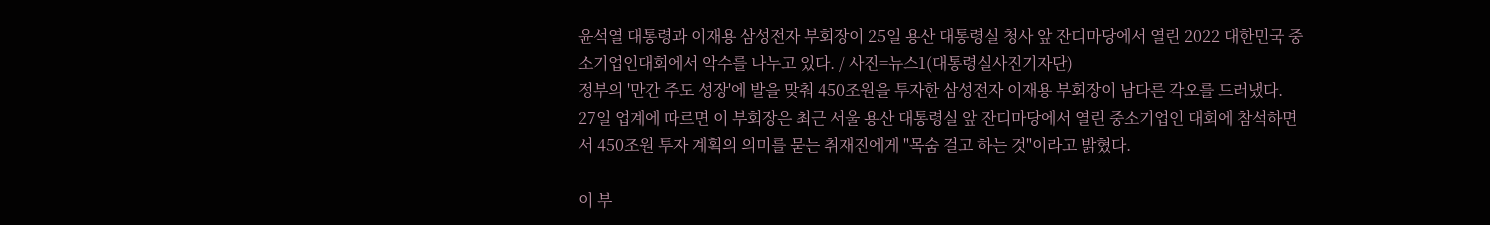윤석열 대통령과 이재용 삼성전자 부회장이 25일 용산 대통령실 청사 앞 잔디마당에서 열린 2022 대한민국 중소기업인대회에서 악수를 나누고 있다. / 사진=뉴스1(대통령실사진기자단)
정부의 '만간 주도 성장'에 발을 맞춰 450조원을 투자한 삼성전자 이재용 부회장이 남다른 각오를 드러냈다.
27일 업계에 따르면 이 부회장은 최근 서울 용산 대통령실 앞 잔디마당에서 열린 중소기업인 대회에 참석하면서 450조원 투자 계획의 의미를 묻는 취재진에게 "목숨 걸고 하는 것"이라고 밝혔다.

이 부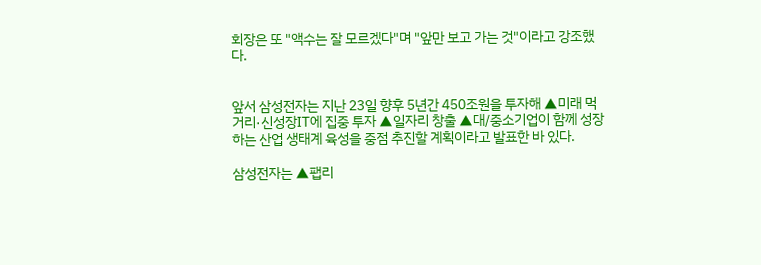회장은 또 "액수는 잘 모르겠다"며 "앞만 보고 가는 것"이라고 강조했다.


앞서 삼성전자는 지난 23일 향후 5년간 450조원을 투자해 ▲미래 먹거리·신성장IT에 집중 투자 ▲일자리 창출 ▲대/중소기업이 함께 성장하는 산업 생태계 육성을 중점 추진할 계획이라고 발표한 바 있다.

삼성전자는 ▲팹리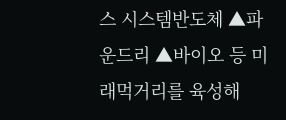스 시스템반도체 ▲파운드리 ▲바이오 등 미래먹거리를 육성해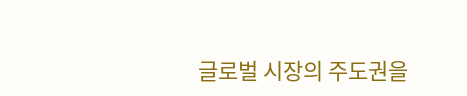글로벌 시장의 주도권을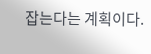잡는다는 계획이다.